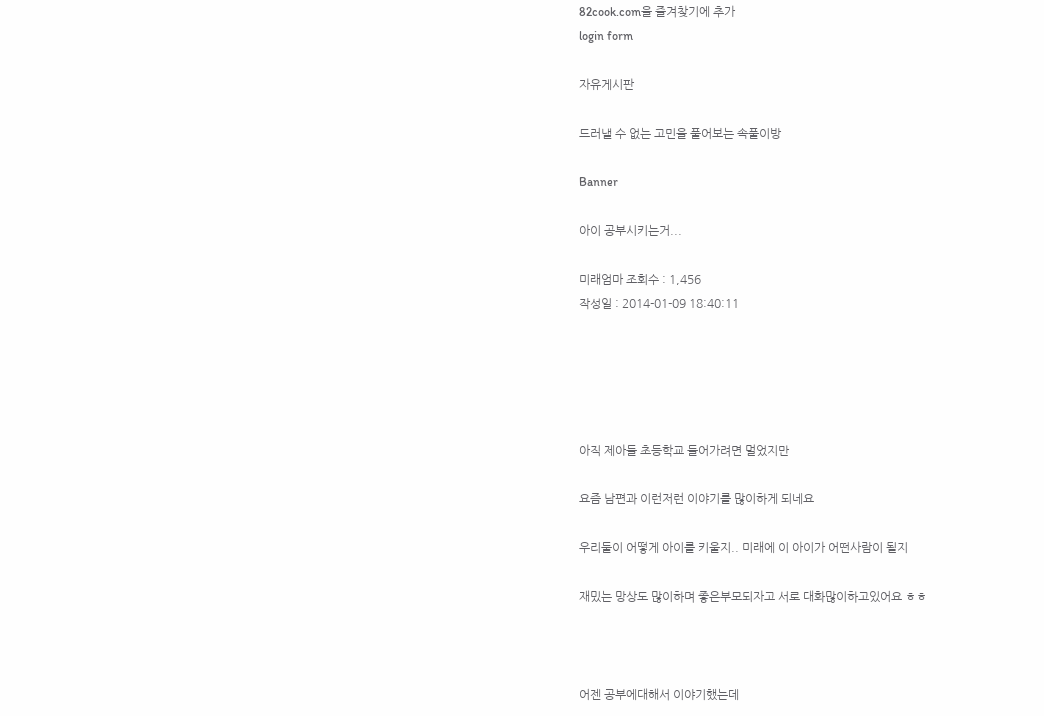82cook.com을 즐겨찾기에 추가
login form

자유게시판

드러낼 수 없는 고민을 풀어보는 속풀이방

Banner

아이 공부시키는거...

미래엄마 조회수 : 1,456
작성일 : 2014-01-09 18:40:11





아직 제아들 초등학교 들어가려면 멀었지만

요즘 남편과 이런저런 이야기를 많이하게 되네요

우리둘이 어떻게 아이를 키울지.. 미래에 이 아이가 어떤사람이 될지

재밌는 망상도 많이하며 좋은부모되자고 서로 대화많이하고있어요 ㅎㅎ



어젠 공부에대해서 이야기했는데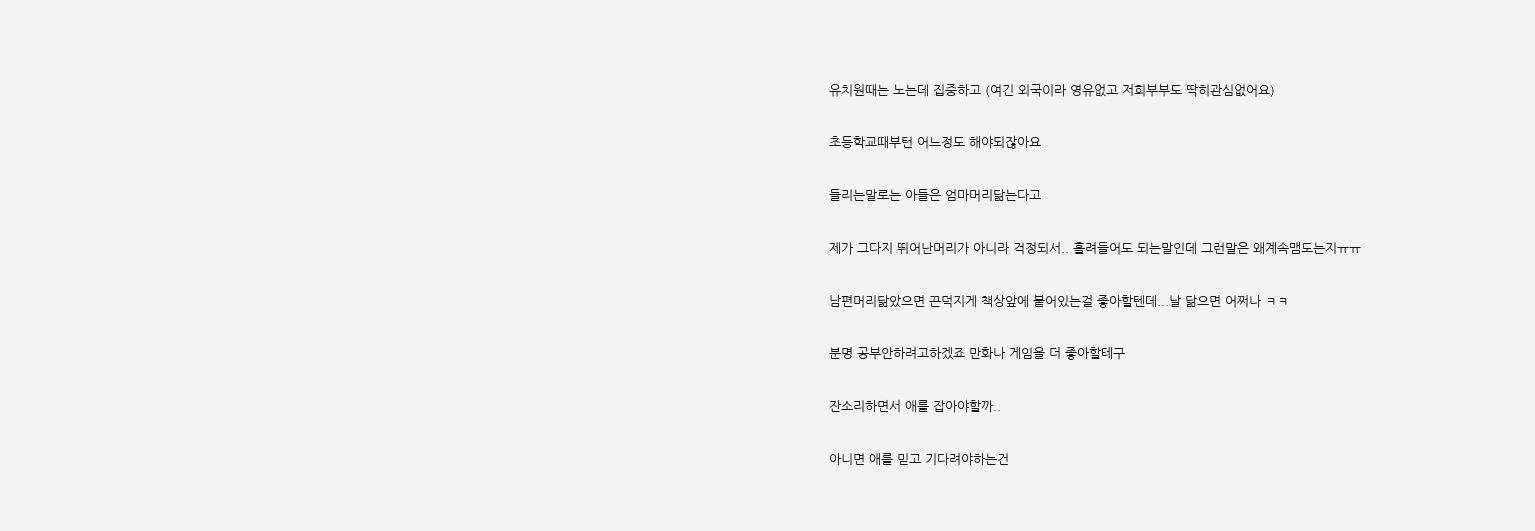유치원때는 노는데 집중하고 (여긴 외국이라 영유없고 저희부부도 딱히관심없어요)

초등학교때부턴 어느정도 해야되잖아요

들리는말로는 아들은 엄마머리닮는다고

제가 그다지 뛰어난머리가 아니라 걱정되서.. 흘려들어도 되는말인데 그런말은 왜계속맴도는지ㅠㅠ

남편머리닮았으면 끈덕지게 책상앞에 붙어있는걸 좋아할텐데...날 닮으면 어쩌나 ㅋㅋ

분명 공부안하려고하겠죠 만화나 게임을 더 좋아할테구

잔소리하면서 애를 잡아야할까..

아니면 애를 믿고 기다려야하는건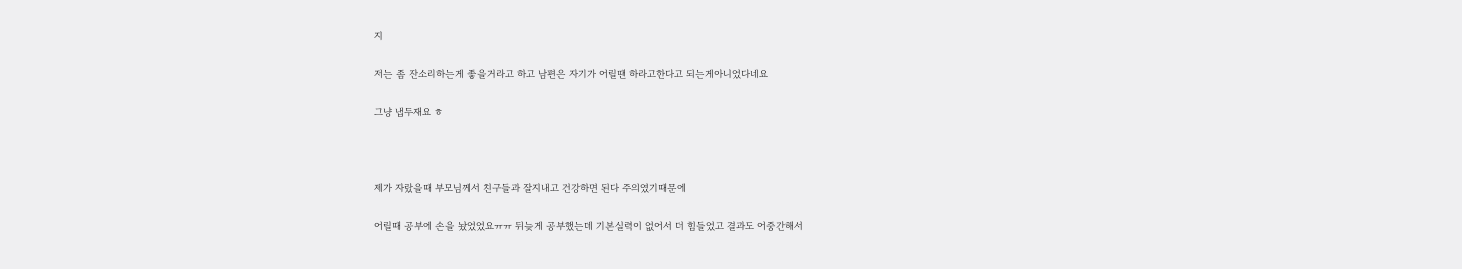지

저는 좀 잔소리하는게 좋을거라고 하고 남편은 자기가 어릴땐 하라고한다고 되는게아니었다네요

그냥 냅두재요 ㅎ



제가 자랐을때 부모님께서 친구들과 잘지내고 건강하면 된다 주의였기때문에

어릴때 공부에 손을 놨었었요ㅠㅠ 뒤늦게 공부했는데 기본실력이 없어서 더 힘들었고 결과도 어중간해서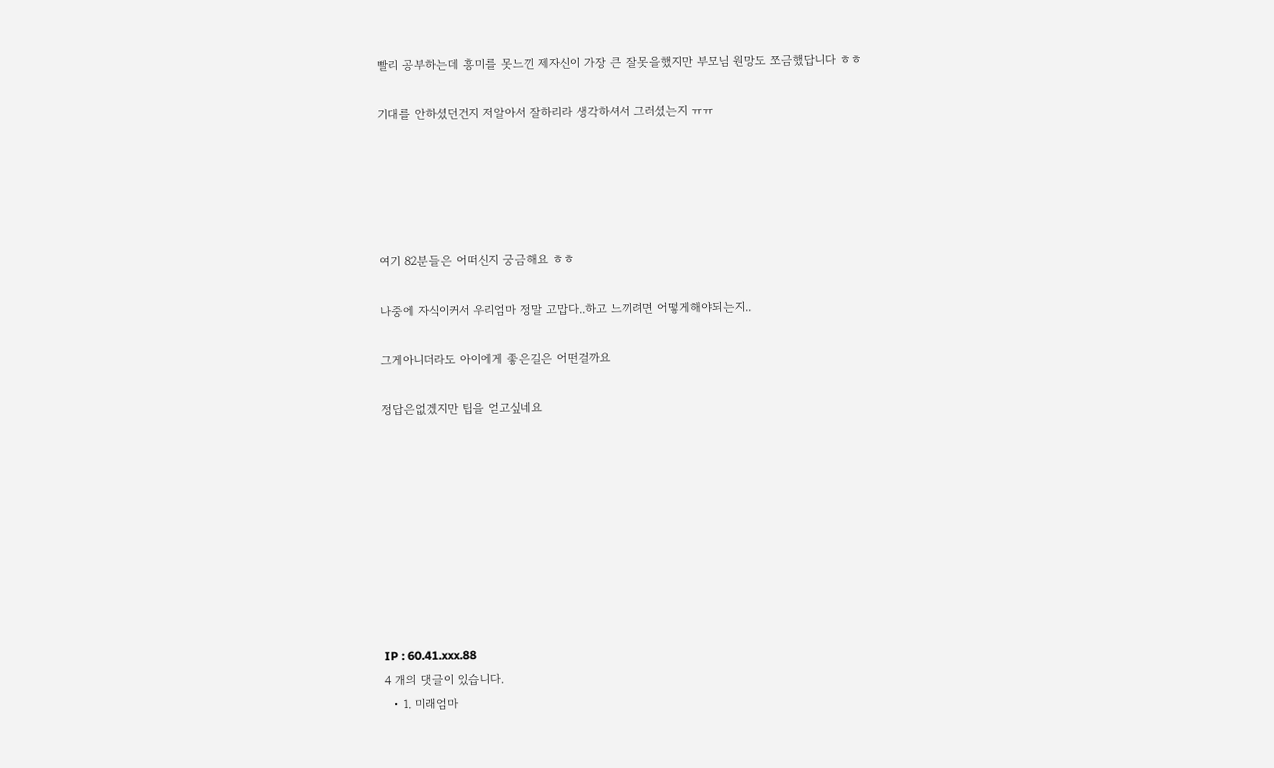빨리 공부하는데 흥미를 못느낀 제자신이 가장 큰 잘못을했지만 부모님 원망도 쪼금했답니다 ㅎㅎ

기대를 안하셨던건지 저알아서 잘하리라 생각하셔서 그러셨는지 ㅠㅠ





여기 82분들은 어떠신지 궁금해요 ㅎㅎ

나중에 자식이커서 우리엄마 정말 고맙다..하고 느끼려면 어떻게해야되는지..

그게아니더라도 아이에게 좋은길은 어떤걸까요

정답은없겠지만 팁을 얻고싶네요









IP : 60.41.xxx.88
4 개의 댓글이 있습니다.
  • 1. 미래엄마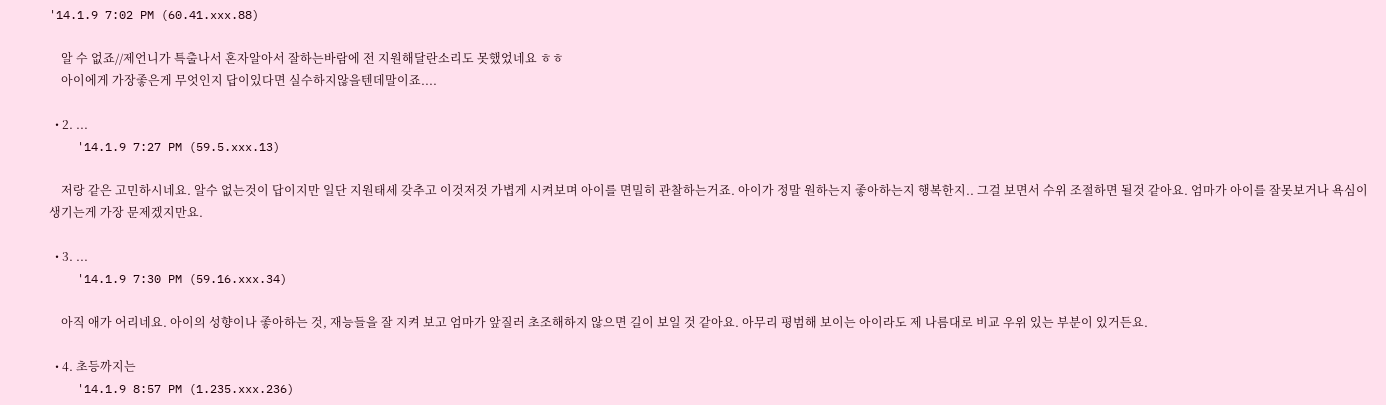'14.1.9 7:02 PM (60.41.xxx.88)

    알 수 없죠//제언니가 특출나서 혼자알아서 잘하는바람에 전 지원해달란소리도 못했었네요 ㅎㅎ
    아이에게 가장좋은게 무엇인지 답이있다면 실수하지않을텐데말이죠....

  • 2. ...
    '14.1.9 7:27 PM (59.5.xxx.13)

    저랑 같은 고민하시네요. 알수 없는것이 답이지만 일단 지원태세 갖추고 이것저것 가볍게 시켜보며 아이를 면밀히 관찰하는거죠. 아이가 정말 원하는지 좋아하는지 행복한지.. 그걸 보면서 수위 조절하면 될것 같아요. 엄마가 아이를 잘못보거나 욕심이 생기는게 가장 문제겠지만요.

  • 3. ...
    '14.1.9 7:30 PM (59.16.xxx.34)

    아직 애가 어리네요. 아이의 성향이나 좋아하는 것, 재능들을 잘 지켜 보고 엄마가 앞질러 초조해하지 않으면 길이 보일 것 같아요. 아무리 평범해 보이는 아이라도 제 나름대로 비교 우위 있는 부분이 있거든요.

  • 4. 초등까지는
    '14.1.9 8:57 PM (1.235.xxx.236)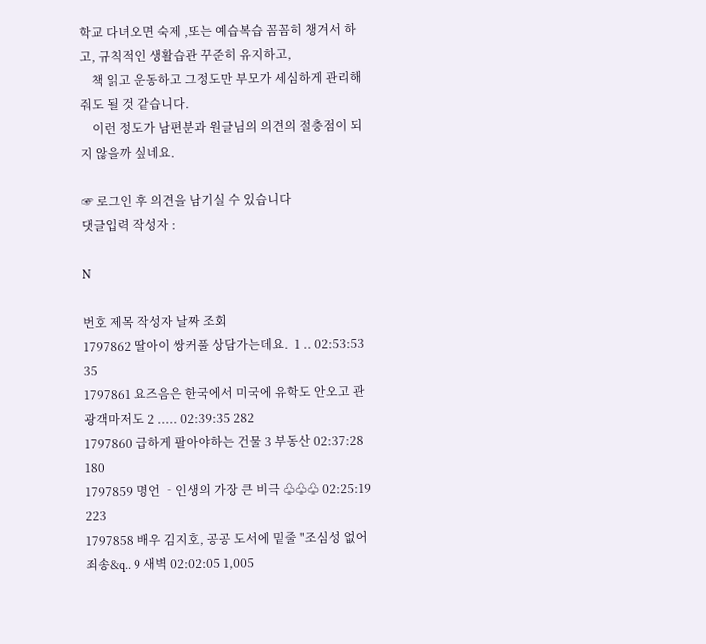학교 다녀오면 숙제 ,또는 예습복습 꼼꼼히 챙겨서 하고, 규칙적인 생활습관 꾸준히 유지하고,
    책 읽고 운동하고 그정도만 부모가 세심하게 관리해줘도 될 것 같습니다.
    이런 정도가 남편분과 원글님의 의견의 절충점이 되지 않을까 싶네요.

☞ 로그인 후 의견을 남기실 수 있습니다
댓글입력 작성자 :

N

번호 제목 작성자 날짜 조회
1797862 딸아이 쌍커풀 상담가는데요.  1 .. 02:53:53 35
1797861 요즈음은 한국에서 미국에 유학도 안오고 관광객마저도 2 ..... 02:39:35 282
1797860 급하게 팔아야하는 건물 3 부동산 02:37:28 180
1797859 명언 ‐인생의 가장 큰 비극 ♧♧♧ 02:25:19 223
1797858 배우 김지호, 공공 도서에 밑줄 "조심성 없어 죄송&q.. 9 새벽 02:02:05 1,005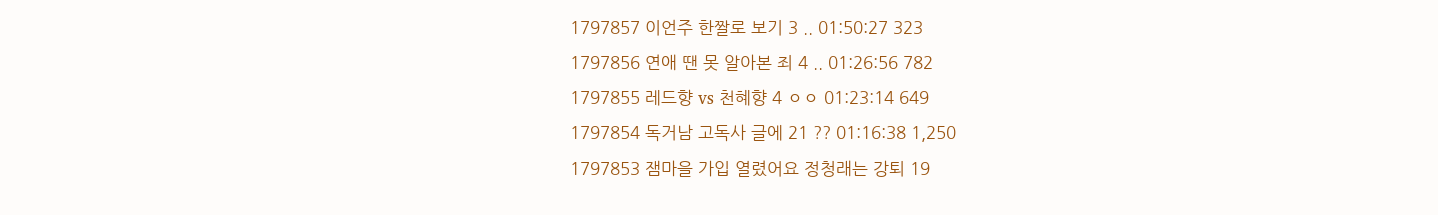1797857 이언주 한짤로 보기 3 .. 01:50:27 323
1797856 연애 땐 못 알아본 죄 4 .. 01:26:56 782
1797855 레드향 vs 천혜향 4 ㅇㅇ 01:23:14 649
1797854 독거남 고독사 글에 21 ?? 01:16:38 1,250
1797853 잼마을 가입 열렸어요 정청래는 강퇴 19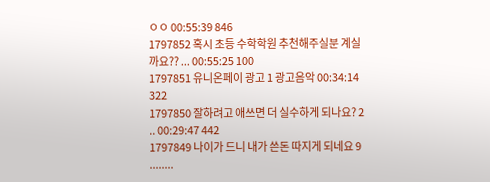ㅇㅇ 00:55:39 846
1797852 혹시 초등 수학학원 추천해주실분 계실까요?? ... 00:55:25 100
1797851 유니온페이 광고 1 광고음악 00:34:14 322
1797850 잘하려고 애쓰면 더 실수하게 되나요? 2 .. 00:29:47 442
1797849 나이가 드니 내가 쓴돈 따지게 되네요 9 ........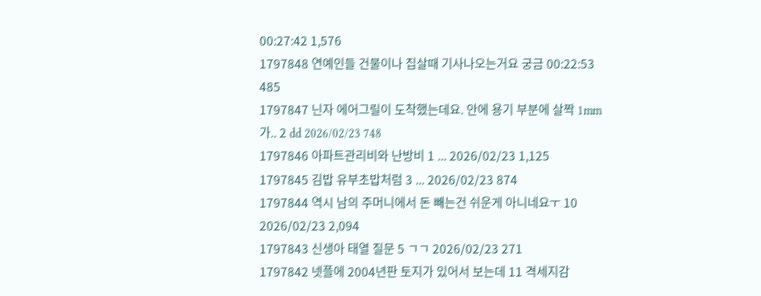00:27:42 1,576
1797848 연예인들 건물이나 집살때 기사나오는거요 궁금 00:22:53 485
1797847 닌자 에어그릴이 도착했는데요. 안에 용기 부분에 살짝 1mm 가.. 2 dd 2026/02/23 748
1797846 아파트관리비와 난방비 1 ... 2026/02/23 1,125
1797845 김밥 유부초밥처럼 3 ... 2026/02/23 874
1797844 역시 남의 주머니에서 돈 빼는건 쉬운게 아니네요ㅜ 10 2026/02/23 2,094
1797843 신생아 태열 질문 5 ㄱㄱ 2026/02/23 271
1797842 넷플에 2004년판 토지가 있어서 보는데 11 격세지감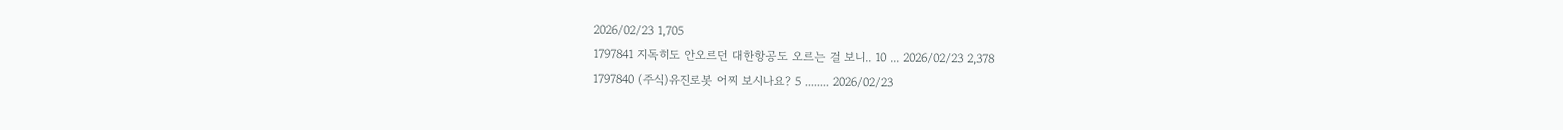2026/02/23 1,705
1797841 지독히도 안오르던 대한항공도 오르는 걸 보니.. 10 ... 2026/02/23 2,378
1797840 (주식)유진로봇 어찌 보시나요? 5 ........ 2026/02/23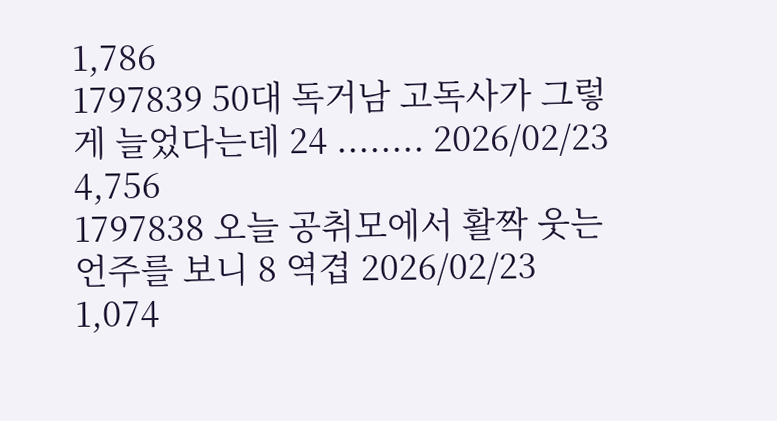1,786
1797839 50대 독거남 고독사가 그렇게 늘었다는데 24 ........ 2026/02/23 4,756
1797838 오늘 공취모에서 활짝 웃는 언주를 보니 8 역겹 2026/02/23 1,074